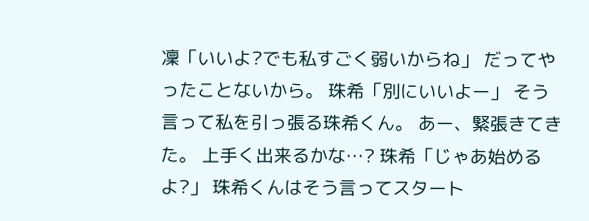凜「いいよ?でも私すごく弱いからね」 だってやったことないから。 珠希「別にいいよー」 そう言って私を引っ張る珠希くん。 あー、緊張きてきた。 上手く出来るかな…? 珠希「じゃあ始めるよ?」 珠希くんはそう言ってスタート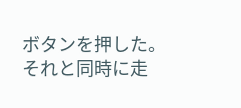ボタンを押した。 それと同時に走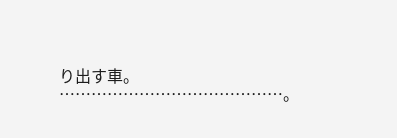り出す車。 ……………………………………。